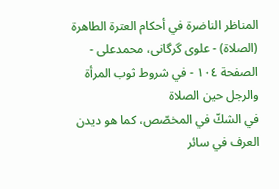المناظر الناضرة في أحکام العترة الطاهرة (الصلاة) - علوی گرگانی، محمدعلی - الصفحة ١٠٤ - في شروط ثوب المرأة والرجل حين الصلاة
في الشكّ في المخصّص، كما هو ديدن العرف في سائر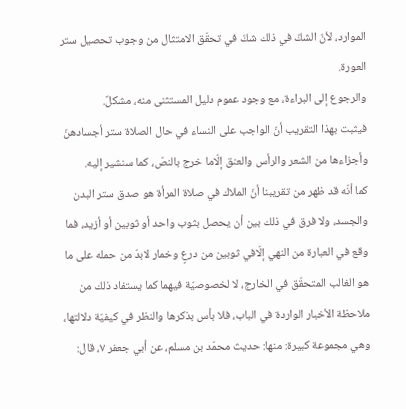الموارد، لأنّ الشكّ في ذلك شكّ في تحقّق الامتثال من وجوب تحصيل ستر العورة.
والرجوع إلى البراءة، مع وجود عموم دليل المستثنى منه، مشكلٌ.
فيثبت بهذا التقريب أنّ الواجب على النساء في حال الصلاة ستر أجسادهنّ وأجزاءها من الشعر والرأس والعنق إلّاما خرج بالنصّ، كما سنشير إليه.
كما أنّه قد ظهر من تقريبنا أنّ الملاك في صلاة المرأة هو صدق ستر البدن والجسد، ولا فرق في ذلك بين أن يحصل بثوب واحد أو ثوبين أو أزيد، فما وقع في العبارة من النهي إلّافي ثوبين من درعٍ وخمار لابدّ من حمله على ما هو الغالب المتحقّق في الخارج، لا لخصوصيّة فيهما كما يستفاد ذلك من ملاحظة الأخبار الواردة في الباب، فلا بأس بذكرها والنظر في كيفيّة دلالتها، وهي مجموعة كبيرة: منها: حديث محمّد بن مسلم، عن أبي جعفر ٧، قال: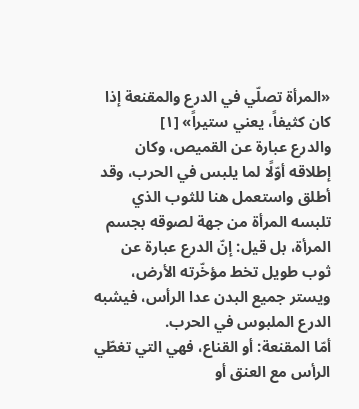«المرأة تصلّي في الدرع والمقنعة إذا كان كثيفاً، يعني ستيراً» [١]
والدرع عبارة عن القميص، وكان إطلاقه أوّلًا لما يلبس في الحرب، وقد أطلق واستعمل هنا للثوب الذي تلبسه المرأة من جهة لصوقه بجسم المرأة، بل قيل: إنّ الدرع عبارة عن ثوب طويل تخط مؤخّرته الأرض، ويستر جميع البدن عدا الرأس، فيشبه الدرع الملبوس في الحرب.
أمّا المقنعة: أو القناع، فهي التي تغطّي الرأس مع العنق أو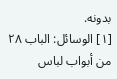بدونه.
[١] الوسائل: الباب ٢٨ من أبواب لباس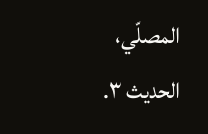المصلّي، الحديث ٣.